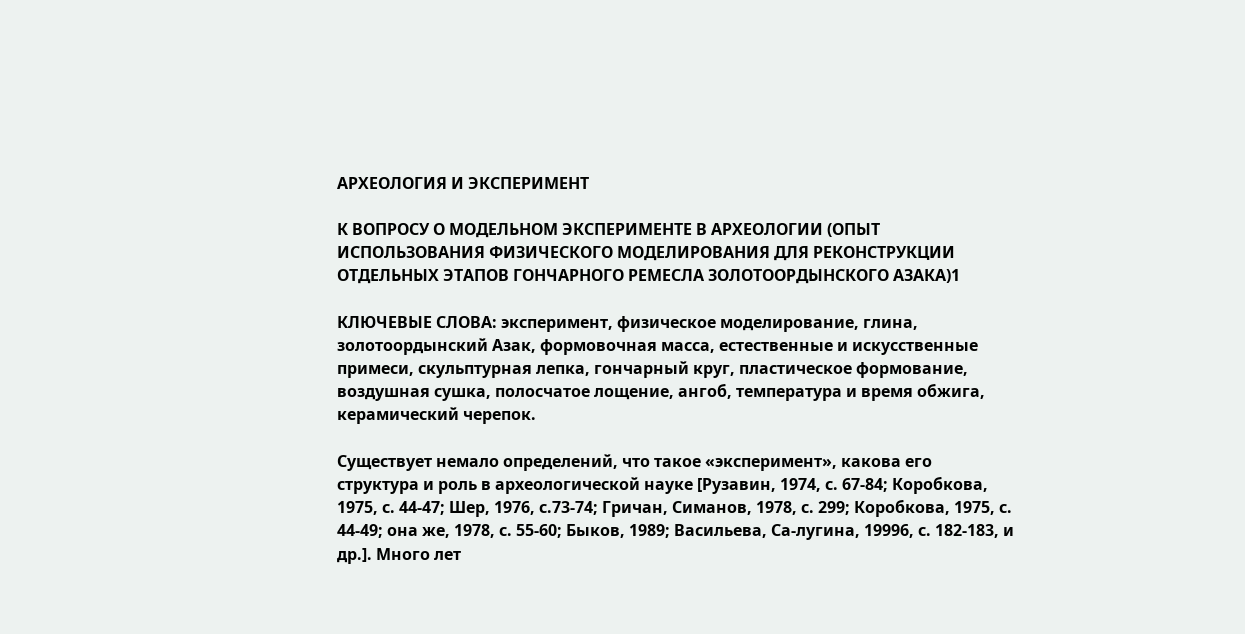АРХЕОЛОГИЯ И ЭКСПЕРИМЕНТ

К ВОПРОСУ О МОДЕЛЬНОМ ЭКСПЕРИМЕНТЕ В АРХЕОЛОГИИ (ОПЫТ ИСПОЛЬЗОВАНИЯ ФИЗИЧЕСКОГО МОДЕЛИРОВАНИЯ ДЛЯ РЕКОНСТРУКЦИИ ОТДЕЛЬНЫХ ЭТАПОВ ГОНЧАРНОГО РЕМЕСЛА ЗОЛОТООРДЫНСКОГО АЗАКА)1

КЛЮЧЕВЫЕ СЛОВА: эксперимент, физическое моделирование, глина, золотоордынский Азак, формовочная масса, естественные и искусственные примеси, скульптурная лепка, гончарный круг, пластическое формование, воздушная сушка, полосчатое лощение, ангоб, температура и время обжига, керамический черепок.

Существует немало определений, что такое «эксперимент», какова его структура и роль в археологической науке [Рузавин, 1974, с. 67-84; Коробкова, 1975, с. 44-47; Шер, 1976, с.73-74; Гричан, Симанов, 1978, с. 299; Коробкова, 1975, с. 44-49; она же, 1978, с. 55-60; Быков, 1989; Васильева, Са-лугина, 19996, с. 182-183, и др.]. Много лет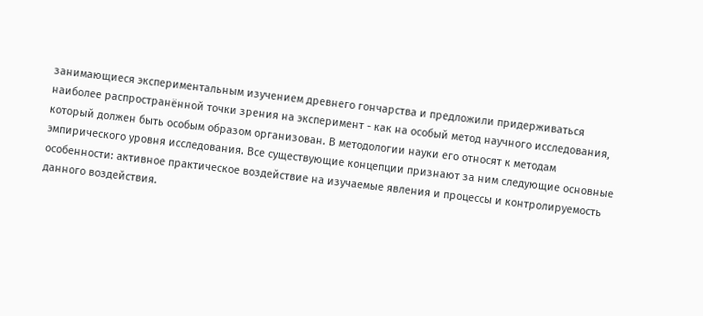занимающиеся экспериментальным изучением древнего гончарства и предложили придерживаться наиболее распространённой точки зрения на эксперимент - как на особый метод научного исследования, который должен быть особым образом организован. В методологии науки его относят к методам эмпирического уровня исследования. Все существующие концепции признают за ним следующие основные особенности: активное практическое воздействие на изучаемые явления и процессы и контролируемость данного воздействия.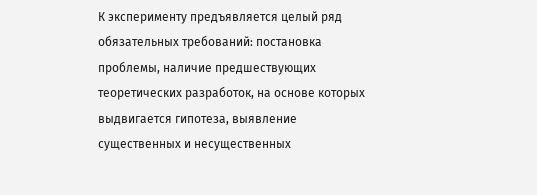К эксперименту предъявляется целый ряд обязательных требований: постановка проблемы, наличие предшествующих теоретических разработок, на основе которых выдвигается гипотеза, выявление существенных и несущественных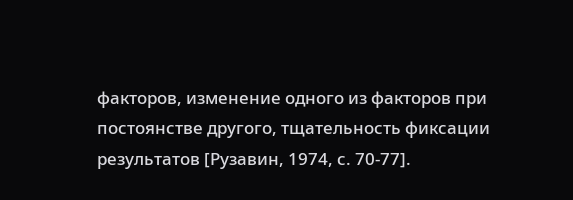факторов, изменение одного из факторов при постоянстве другого, тщательность фиксации результатов [Рузавин, 1974, с. 70-77].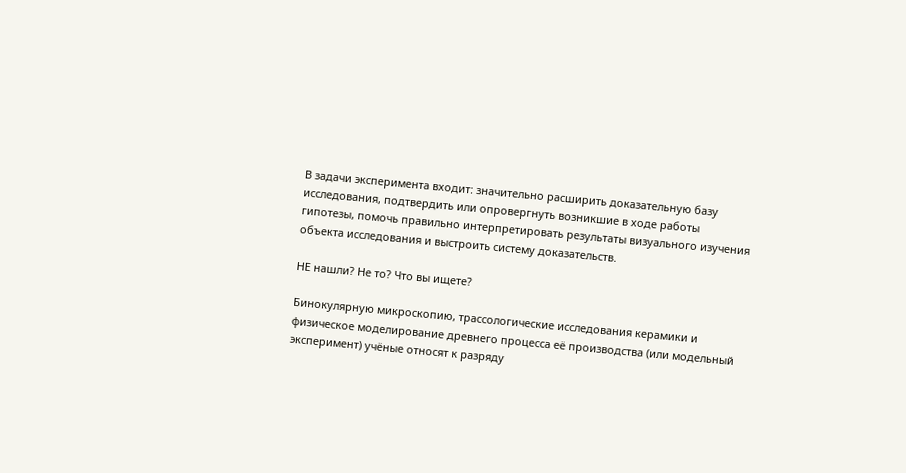В задачи эксперимента входит: значительно расширить доказательную базу исследования, подтвердить или опровергнуть возникшие в ходе работы гипотезы, помочь правильно интерпретировать результаты визуального изучения объекта исследования и выстроить систему доказательств.

НЕ нашли? Не то? Что вы ищете?

Бинокулярную микроскопию, трассологические исследования керамики и физическое моделирование древнего процесса её производства (или модельный эксперимент) учёные относят к разряду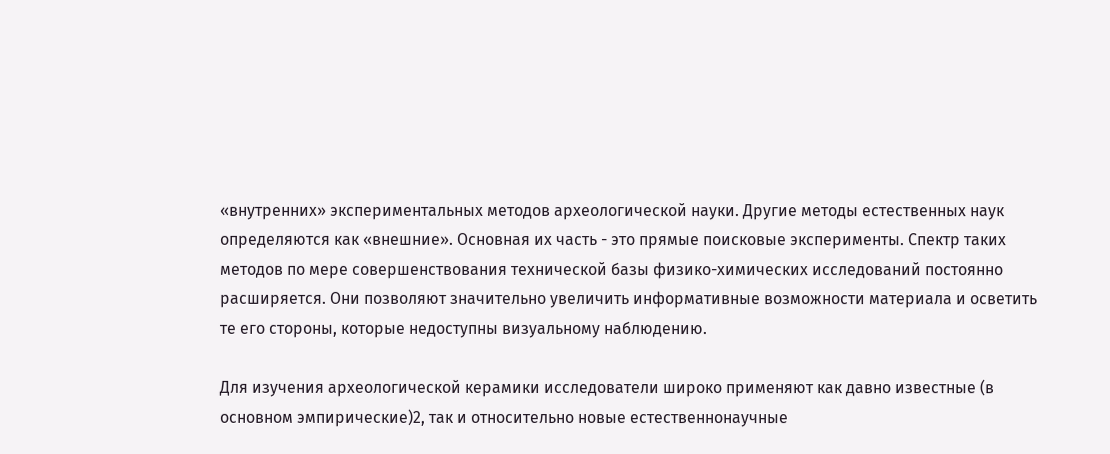«внутренних» экспериментальных методов археологической науки. Другие методы естественных наук определяются как «внешние». Основная их часть - это прямые поисковые эксперименты. Спектр таких методов по мере совершенствования технической базы физико-химических исследований постоянно расширяется. Они позволяют значительно увеличить информативные возможности материала и осветить те его стороны, которые недоступны визуальному наблюдению.

Для изучения археологической керамики исследователи широко применяют как давно известные (в основном эмпирические)2, так и относительно новые естественнонаучные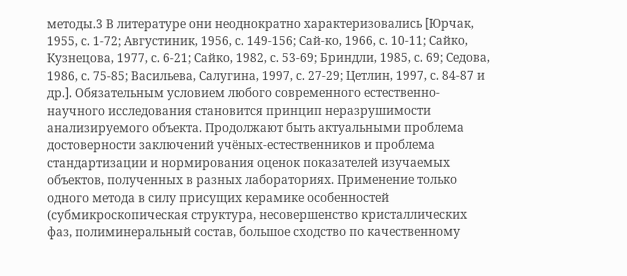методы.3 В литературе они неоднократно характеризовались [Юрчак, 1955, с. 1-72; Августиник, 1956, с. 149-156; Сай-ко, 1966, с. 10-11; Сайко, Кузнецова, 1977, с. 6-21; Сайко, 1982, с. 53-69; Бриндли, 1985, с. 69; Седова, 1986, с. 75-85; Васильева, Салугина, 1997, с. 27-29; Цетлин, 1997, с. 84-87 и др.]. Обязательным условием любого современного естественно-научного исследования становится принцип неразрушимости анализируемого объекта. Продолжают быть актуальными проблема достоверности заключений учёных-естественников и проблема стандартизации и нормирования оценок показателей изучаемых объектов, полученных в разных лабораториях. Применение только одного метода в силу присущих керамике особенностей (субмикроскопическая структура, несовершенство кристаллических фаз, полиминеральный состав, большое сходство по качественному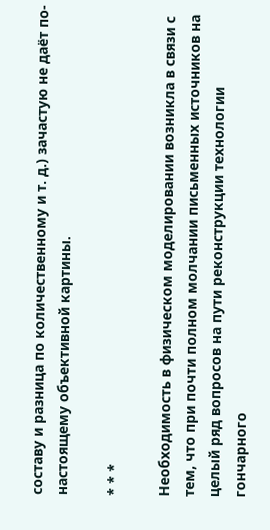составу и разница по количественному и т. д.) зачастую не даёт по-настоящему объективной картины.

* * *

Необходимость в физическом моделировании возникла в связи с тем, что при почти полном молчании письменных источников на целый ряд вопросов на пути реконструкции технологии гончарного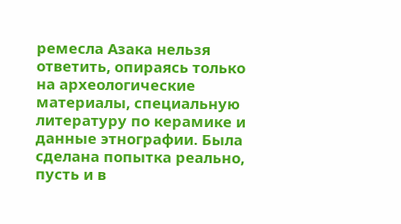ремесла Азака нельзя ответить, опираясь только на археологические материалы, специальную литературу по керамике и данные этнографии. Была сделана попытка реально, пусть и в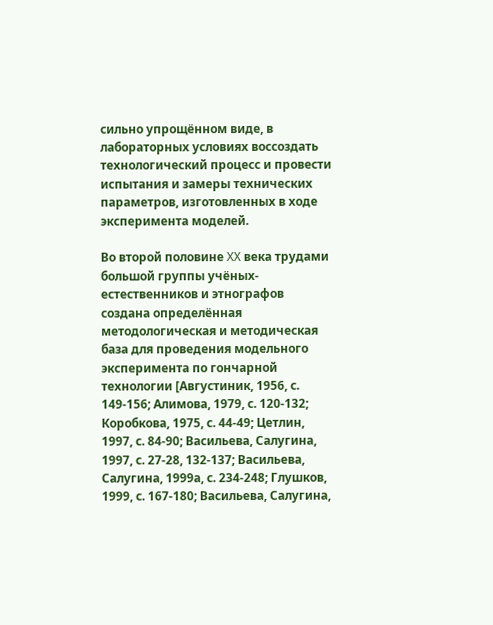сильно упрощённом виде, в лабораторных условиях воссоздать технологический процесс и провести испытания и замеры технических параметров, изготовленных в ходе эксперимента моделей.

Во второй половине XX века трудами большой группы учёных-естественников и этнографов создана определённая методологическая и методическая база для проведения модельного эксперимента по гончарной технологии [Августиник, 1956, с. 149-156; Алимова, 1979, с. 120-132; Коробкова, 1975, с. 44-49; Цетлин, 1997, с. 84-90; Васильева, Салугина, 1997, с. 27-28, 132-137; Васильева, Салугина, 1999а, с. 234-248; Глушков, 1999, с. 167-180; Васильева, Салугина,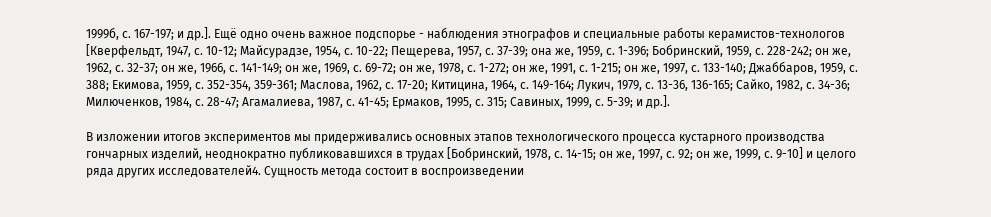1999б, с. 167-197; и др.]. Ещё одно очень важное подспорье - наблюдения этнографов и специальные работы керамистов-технологов [Кверфельдт, 1947, с. 10-12; Майсурадзе, 1954, с. 10-22; Пещерева, 1957, с. 37-39; она же, 1959, с. 1-396; Бобринский, 1959, с. 228-242; он же, 1962, с. 32-37; он же, 1966, с. 141-149; он же, 1969, с. 69-72; он же, 1978, с. 1-272; он же, 1991, с. 1-215; он же, 1997, с. 133-140; Джаббаров, 1959, с. 388; Екимова, 1959, с. 352-354, 359-361; Маслова, 1962, с. 17-20; Китицина, 1964, с. 149-164; Лукич, 1979, с. 13-36, 136-165; Сайко, 1982, с. 34-36; Милюченков, 1984, с. 28-47; Агамалиева, 1987, с. 41-45; Ермаков, 1995, с. 315; Савиных, 1999, с. 5-39; и др.].

В изложении итогов экспериментов мы придерживались основных этапов технологического процесса кустарного производства гончарных изделий, неоднократно публиковавшихся в трудах [Бобринский, 1978, с. 14-15; он же, 1997, с. 92; он же, 1999, с. 9-10] и целого ряда других исследователей4. Сущность метода состоит в воспроизведении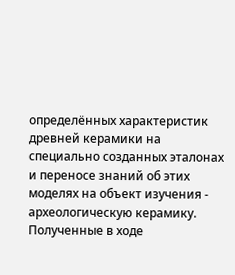определённых характеристик древней керамики на специально созданных эталонах и переносе знаний об этих моделях на объект изучения - археологическую керамику. Полученные в ходе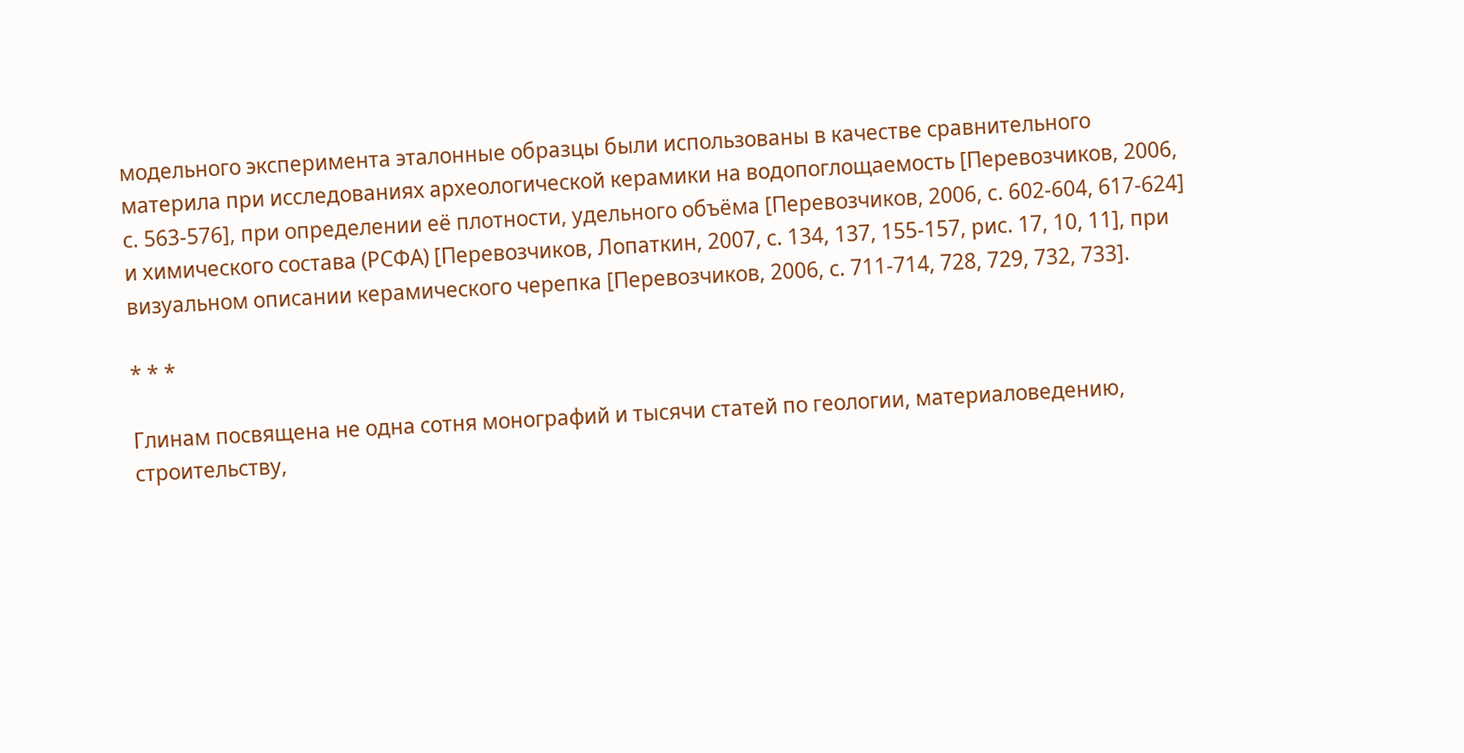модельного эксперимента эталонные образцы были использованы в качестве сравнительного материла при исследованиях археологической керамики на водопоглощаемость [Перевозчиков, 2006, с. 563-576], при определении её плотности, удельного объёма [Перевозчиков, 2006, с. 602-604, 617-624] и химического состава (РСФА) [Перевозчиков, Лопаткин, 2007, с. 134, 137, 155-157, рис. 17, 10, 11], при визуальном описании керамического черепка [Перевозчиков, 2006, с. 711-714, 728, 729, 732, 733].

* * *

Глинам посвящена не одна сотня монографий и тысячи статей по геологии, материаловедению, строительству,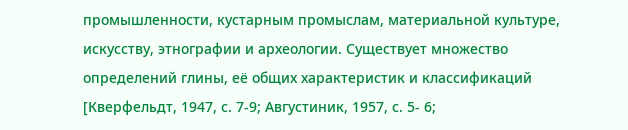промышленности, кустарным промыслам, материальной культуре, искусству, этнографии и археологии. Существует множество определений глины, её общих характеристик и классификаций [Кверфельдт, 1947, с. 7-9; Августиник, 1957, с. 5- 6;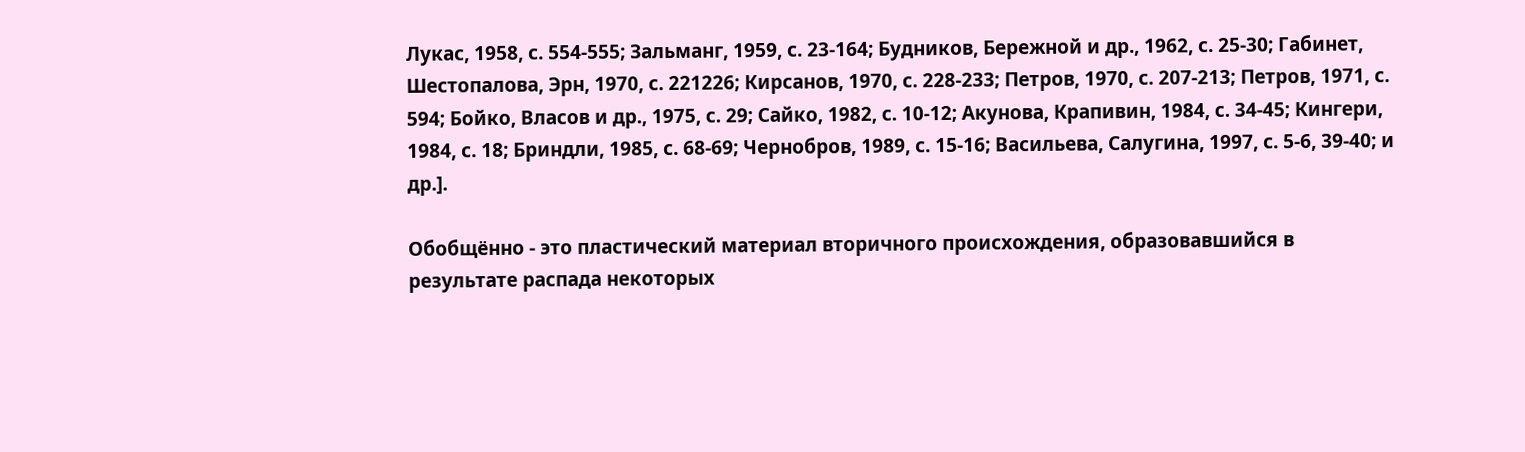Лукас, 1958, с. 554-555; Зальманг, 1959, с. 23-164; Будников, Бережной и др., 1962, с. 25-30; Габинет, Шестопалова, Эрн, 1970, с. 221226; Кирсанов, 1970, с. 228-233; Петров, 1970, с. 207-213; Петров, 1971, с. 594; Бойко, Власов и др., 1975, с. 29; Сайко, 1982, с. 10-12; Акунова, Крапивин, 1984, с. 34-45; Кингери, 1984, с. 18; Бриндли, 1985, с. 68-69; Чернобров, 1989, с. 15-16; Васильева, Салугина, 1997, с. 5-6, 39-40; и др.].

Обобщённо - это пластический материал вторичного происхождения, образовавшийся в результате распада некоторых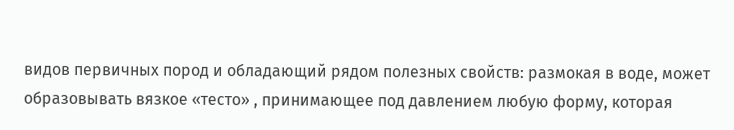видов первичных пород и обладающий рядом полезных свойств: размокая в воде, может образовывать вязкое «тесто» , принимающее под давлением любую форму, которая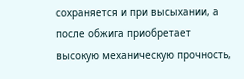сохраняется и при высыхании, а после обжига приобретает высокую механическую прочность,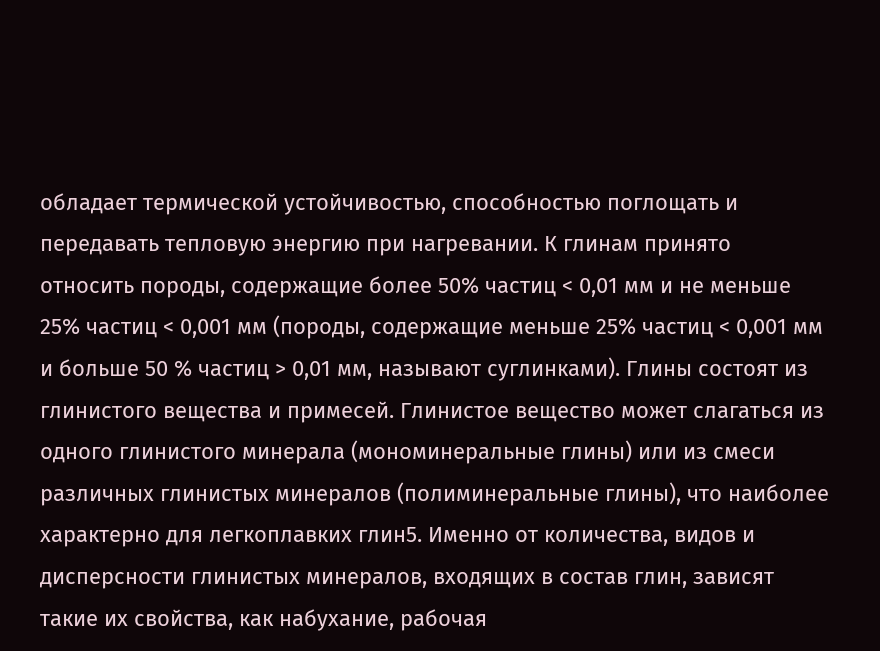обладает термической устойчивостью, способностью поглощать и передавать тепловую энергию при нагревании. К глинам принято относить породы, содержащие более 50% частиц < 0,01 мм и не меньше 25% частиц < 0,001 мм (породы, содержащие меньше 25% частиц < 0,001 мм и больше 50 % частиц > 0,01 мм, называют суглинками). Глины состоят из глинистого вещества и примесей. Глинистое вещество может слагаться из одного глинистого минерала (мономинеральные глины) или из смеси различных глинистых минералов (полиминеральные глины), что наиболее характерно для легкоплавких глин5. Именно от количества, видов и дисперсности глинистых минералов, входящих в состав глин, зависят такие их свойства, как набухание, рабочая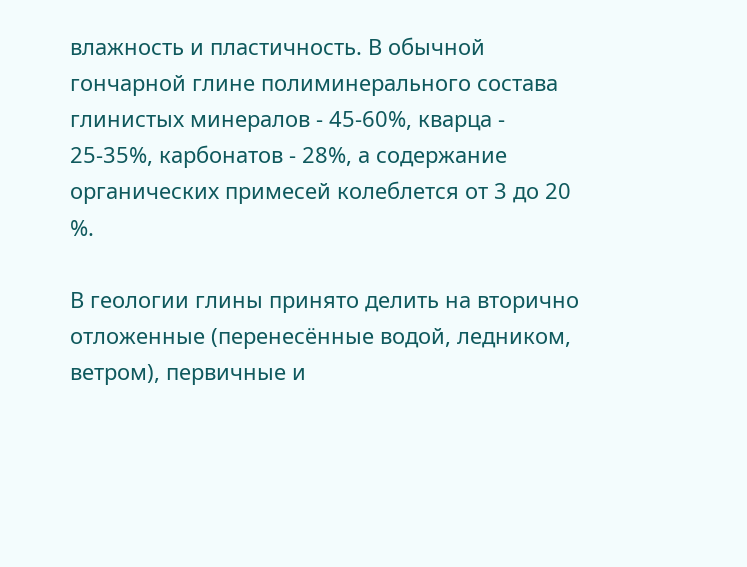влажность и пластичность. В обычной гончарной глине полиминерального состава глинистых минералов - 45-60%, кварца - 25-35%, карбонатов - 28%, а содержание органических примесей колеблется от 3 до 20 %.

В геологии глины принято делить на вторично отложенные (перенесённые водой, ледником, ветром), первичные и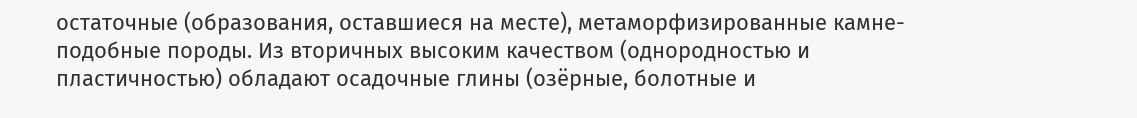остаточные (образования, оставшиеся на месте), метаморфизированные камне-подобные породы. Из вторичных высоким качеством (однородностью и пластичностью) обладают осадочные глины (озёрные, болотные и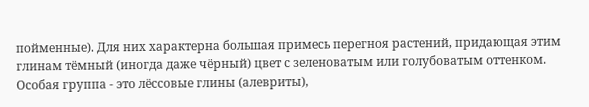пойменные). Для них характерна большая примесь перегноя растений, придающая этим глинам тёмный (иногда даже чёрный) цвет с зеленоватым или голубоватым оттенком. Особая группа - это лёссовые глины (алевриты),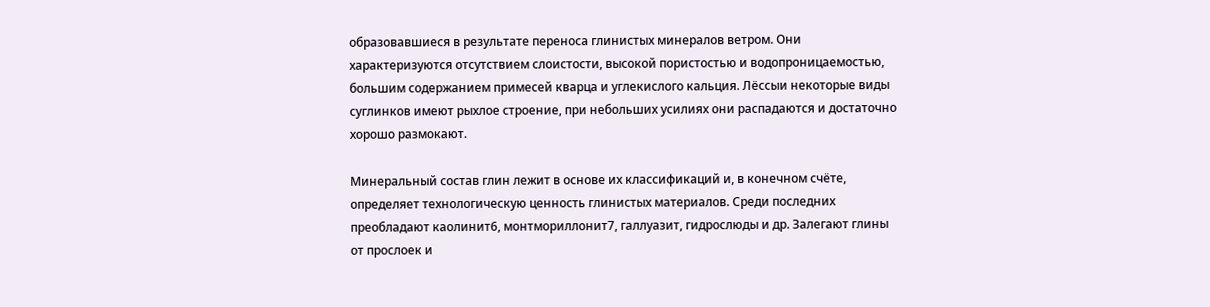образовавшиеся в результате переноса глинистых минералов ветром. Они характеризуются отсутствием слоистости, высокой пористостью и водопроницаемостью, большим содержанием примесей кварца и углекислого кальция. Лёссыи некоторые виды суглинков имеют рыхлое строение, при небольших усилиях они распадаются и достаточно хорошо размокают.

Минеральный состав глин лежит в основе их классификаций и, в конечном счёте, определяет технологическую ценность глинистых материалов. Среди последних преобладают каолинит6, монтмориллонит7, галлуазит, гидрослюды и др. Залегают глины от прослоек и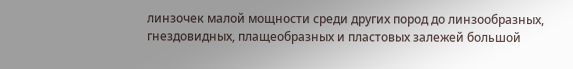линзочек малой мощности среди других пород до линзообразных, гнездовидных, плащеобразных и пластовых залежей большой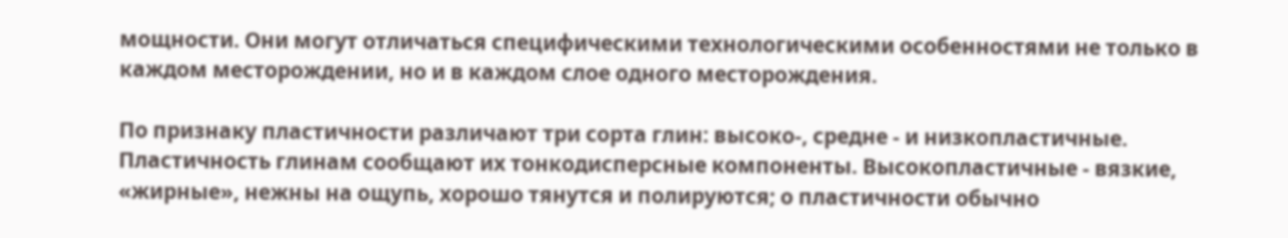мощности. Они могут отличаться специфическими технологическими особенностями не только в каждом месторождении, но и в каждом слое одного месторождения.

По признаку пластичности различают три сорта глин: высоко-, средне - и низкопластичные. Пластичность глинам сообщают их тонкодисперсные компоненты. Высокопластичные - вязкие, «жирные», нежны на ощупь, хорошо тянутся и полируются; о пластичности обычно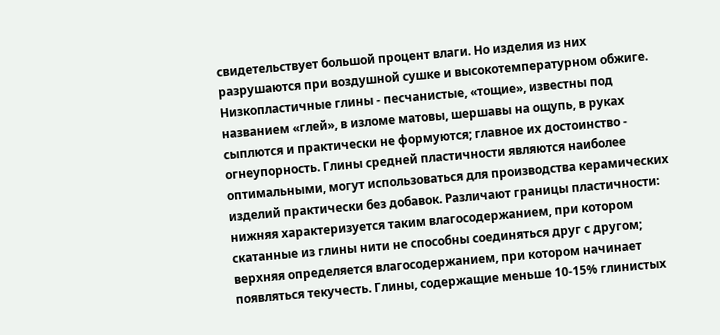свидетельствует большой процент влаги. Но изделия из них разрушаются при воздушной сушке и высокотемпературном обжиге. Низкопластичные глины - песчанистые, «тощие», известны под названием «глей», в изломе матовы, шершавы на ощупь, в руках сыплются и практически не формуются; главное их достоинство - огнеупорность. Глины средней пластичности являются наиболее оптимальными, могут использоваться для производства керамических изделий практически без добавок. Различают границы пластичности: нижняя характеризуется таким влагосодержанием, при котором скатанные из глины нити не способны соединяться друг с другом; верхняя определяется влагосодержанием, при котором начинает появляться текучесть. Глины, содержащие меньше 10-15% глинистых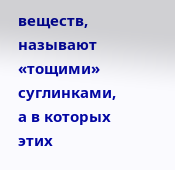веществ, называют «тощими» суглинками, а в которых этих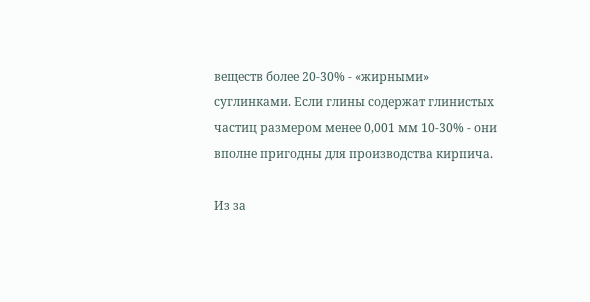веществ более 20-30% - «жирными» суглинками. Если глины содержат глинистых частиц размером менее 0,001 мм 10-30% - они вполне пригодны для производства кирпича.

Из за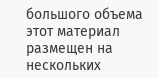большого объема этот материал размещен на нескольких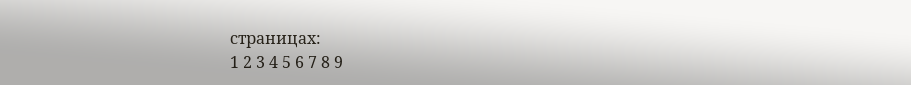страницах:
1 2 3 4 5 6 7 8 9